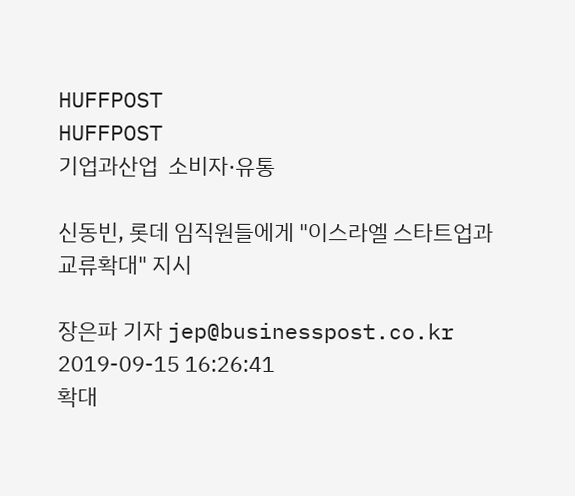HUFFPOST
HUFFPOST
기업과산업  소비자·유통

신동빈, 롯데 임직원들에게 "이스라엘 스타트업과 교류확대" 지시

장은파 기자 jep@businesspost.co.kr 2019-09-15 16:26:41
확대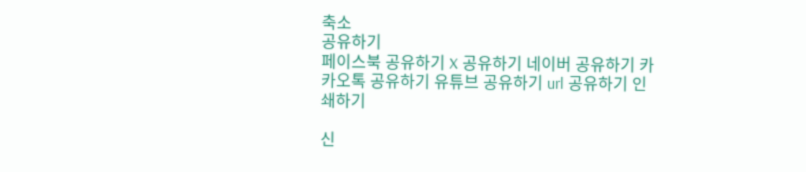축소
공유하기
페이스북 공유하기 X 공유하기 네이버 공유하기 카카오톡 공유하기 유튜브 공유하기 url 공유하기 인쇄하기

신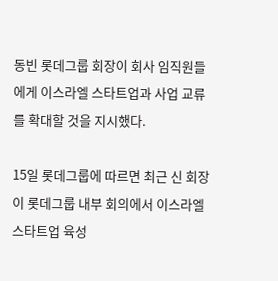동빈 롯데그룹 회장이 회사 임직원들에게 이스라엘 스타트업과 사업 교류를 확대할 것을 지시했다.

15일 롯데그룹에 따르면 최근 신 회장이 롯데그룹 내부 회의에서 이스라엘 스타트업 육성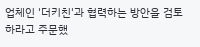업체인 '더키친'과 협력하는 방안을 검토하라고 주문했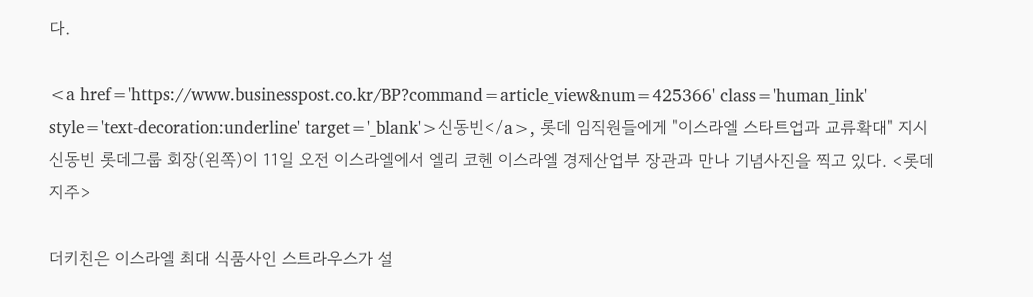다.

<a href='https://www.businesspost.co.kr/BP?command=article_view&num=425366' class='human_link' style='text-decoration:underline' target='_blank'>신동빈</a>, 롯데 임직원들에게 "이스라엘 스타트업과 교류확대" 지시
신동빈 롯데그룹 회장(왼쪽)이 11일 오전 이스라엘에서 엘리 코헨 이스라엘 경제산업부 장관과 만나 기념사진을 찍고 있다. <롯데지주>

더키친은 이스라엘 최대 식품사인 스트라우스가 설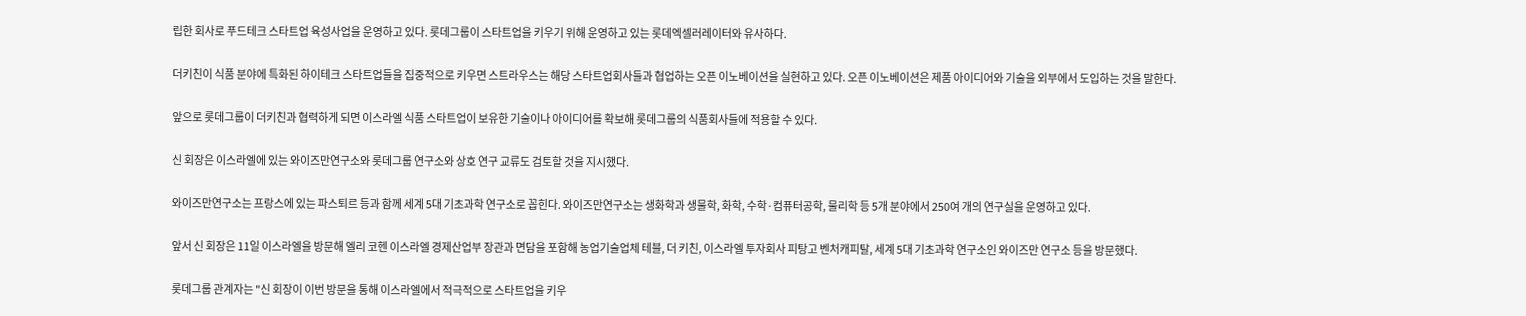립한 회사로 푸드테크 스타트업 육성사업을 운영하고 있다. 롯데그룹이 스타트업을 키우기 위해 운영하고 있는 롯데엑셀러레이터와 유사하다.

더키친이 식품 분야에 특화된 하이테크 스타트업들을 집중적으로 키우면 스트라우스는 해당 스타트업회사들과 협업하는 오픈 이노베이션을 실현하고 있다. 오픈 이노베이션은 제품 아이디어와 기술을 외부에서 도입하는 것을 말한다.

앞으로 롯데그룹이 더키친과 협력하게 되면 이스라엘 식품 스타트업이 보유한 기술이나 아이디어를 확보해 롯데그룹의 식품회사들에 적용할 수 있다.

신 회장은 이스라엘에 있는 와이즈만연구소와 롯데그룹 연구소와 상호 연구 교류도 검토할 것을 지시했다.

와이즈만연구소는 프랑스에 있는 파스퇴르 등과 함께 세계 5대 기초과학 연구소로 꼽힌다. 와이즈만연구소는 생화학과 생물학, 화학, 수학·컴퓨터공학, 물리학 등 5개 분야에서 250여 개의 연구실을 운영하고 있다.

앞서 신 회장은 11일 이스라엘을 방문해 엘리 코헨 이스라엘 경제산업부 장관과 면담을 포함해 농업기술업체 테블, 더 키친, 이스라엘 투자회사 피탕고 벤처캐피탈, 세계 5대 기초과학 연구소인 와이즈만 연구소 등을 방문했다.

롯데그룹 관계자는 "신 회장이 이번 방문을 통해 이스라엘에서 적극적으로 스타트업을 키우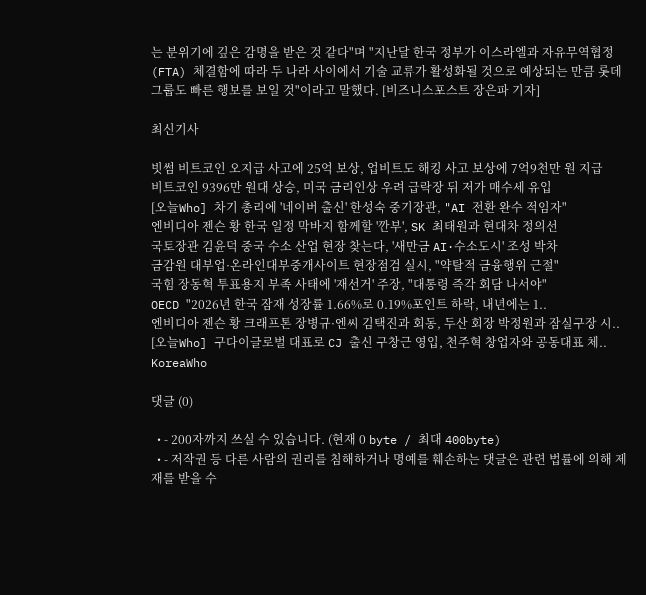는 분위기에 깊은 감명을 받은 것 같다"며 "지난달 한국 정부가 이스라엘과 자유무역협정(FTA) 체결함에 따라 두 나라 사이에서 기술 교류가 활성화될 것으로 예상되는 만큼 롯데그룹도 빠른 행보를 보일 것"이라고 말했다. [비즈니스포스트 장은파 기자]

최신기사

빗썸 비트코인 오지급 사고에 25억 보상, 업비트도 해킹 사고 보상에 7억9천만 원 지급
비트코인 9396만 원대 상승, 미국 금리인상 우려 급락장 뒤 저가 매수세 유입
[오늘Who] 차기 총리에 '네이버 출신' 한성숙 중기장관, "AI 전환 완수 적임자"
엔비디아 젠슨 황 한국 일정 막바지 함께할 '깐부', SK 최태원과 현대차 정의선
국토장관 김윤덕 중국 수소 산업 현장 찾는다, '새만금 AI·수소도시' 조성 박차
금감원 대부업·온라인대부중개사이트 현장점검 실시, "약탈적 금융행위 근절"
국힘 장동혁 투표용지 부족 사태에 '재선거' 주장, "대통령 즉각 회담 나서야"
OECD "2026년 한국 잠재 성장률 1.66%로 0.19%포인트 하락, 내년에는 1..
엔비디아 젠슨 황 크래프톤 장병규·엔씨 김택진과 회동, 두산 회장 박정원과 잠실구장 시..
[오늘Who] 구다이글로벌 대표로 CJ 출신 구창근 영입, 천주혁 창업자와 공동대표 체..
KoreaWho

댓글 (0)

  • - 200자까지 쓰실 수 있습니다. (현재 0 byte / 최대 400byte)
  • - 저작권 등 다른 사람의 권리를 침해하거나 명예를 훼손하는 댓글은 관련 법률에 의해 제재를 받을 수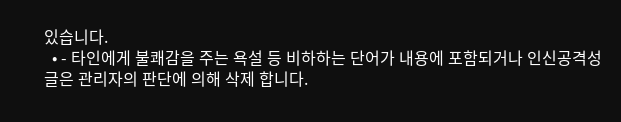있습니다.
  • - 타인에게 불쾌감을 주는 욕설 등 비하하는 단어가 내용에 포함되거나 인신공격성 글은 관리자의 판단에 의해 삭제 합니다.